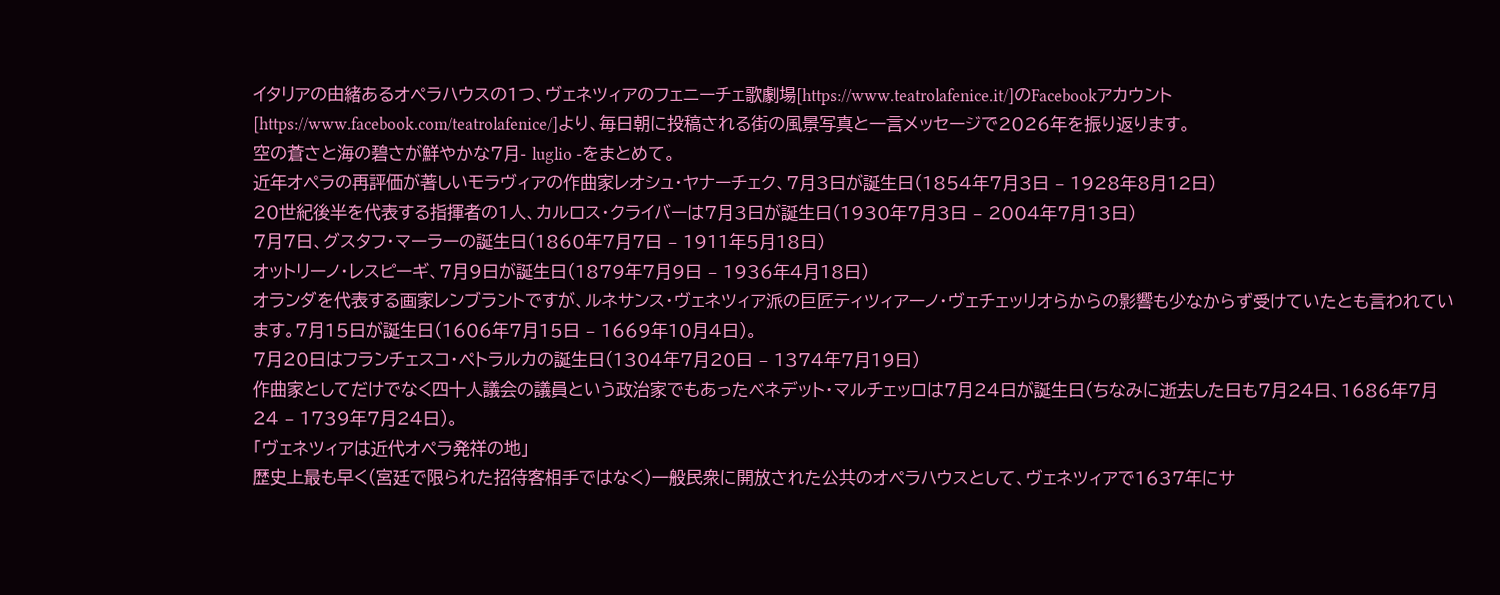イタリアの由緒あるオペラハウスの1つ、ヴェネツィアのフェニーチェ歌劇場[https://www.teatrolafenice.it/]のFacebookアカウント[https://www.facebook.com/teatrolafenice/]より、毎日朝に投稿される街の風景写真と一言メッセージで2026年を振り返ります。
空の蒼さと海の碧さが鮮やかな7月- luglio -をまとめて。
近年オペラの再評価が著しいモラヴィアの作曲家レオシュ・ヤナーチェク、7月3日が誕生日(1854年7月3日 – 1928年8月12日)
20世紀後半を代表する指揮者の1人、カルロス・クライバーは7月3日が誕生日(1930年7月3日 – 2004年7月13日)
7月7日、グスタフ・マーラーの誕生日(1860年7月7日 – 1911年5月18日)
オットリーノ・レスピーギ、7月9日が誕生日(1879年7月9日 – 1936年4月18日)
オランダを代表する画家レンブラントですが、ルネサンス・ヴェネツィア派の巨匠ティツィアーノ・ヴェチェッリオらからの影響も少なからず受けていたとも言われています。7月15日が誕生日(1606年7月15日 – 1669年10月4日)。
7月20日はフランチェスコ・ペトラルカの誕生日(1304年7月20日 – 1374年7月19日)
作曲家としてだけでなく四十人議会の議員という政治家でもあったベネデット・マルチェッロは7月24日が誕生日(ちなみに逝去した日も7月24日、1686年7月24 – 1739年7月24日)。
「ヴェネツィアは近代オペラ発祥の地」
歴史上最も早く(宮廷で限られた招待客相手ではなく)一般民衆に開放された公共のオペラハウスとして、ヴェネツィアで1637年にサ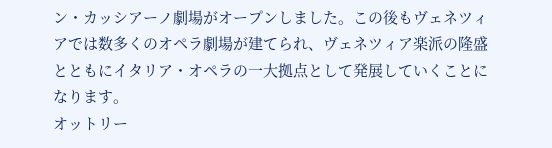ン・カッシアーノ劇場がオープンしました。この後もヴェネツィアでは数多くのオペラ劇場が建てられ、ヴェネツィア楽派の隆盛とともにイタリア・オペラの一大拠点として発展していくことになります。
オットリー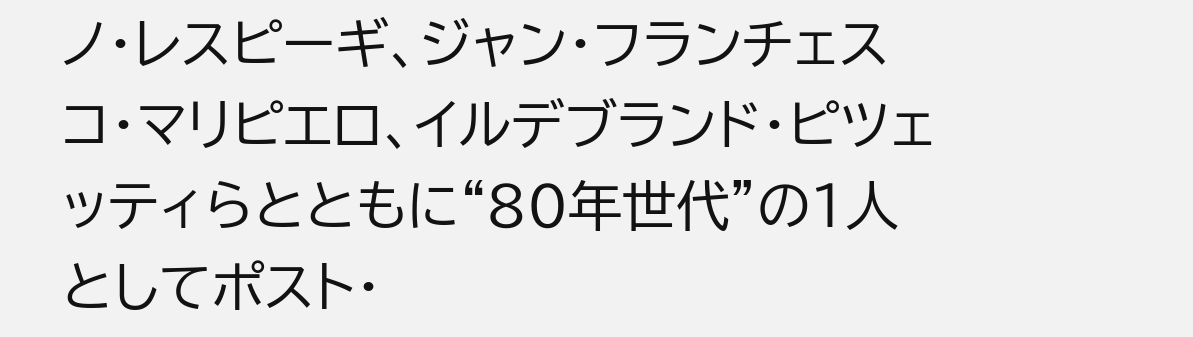ノ・レスピーギ、ジャン・フランチェスコ・マリピエロ、イルデブランド・ピツェッティらとともに“80年世代”の1人としてポスト・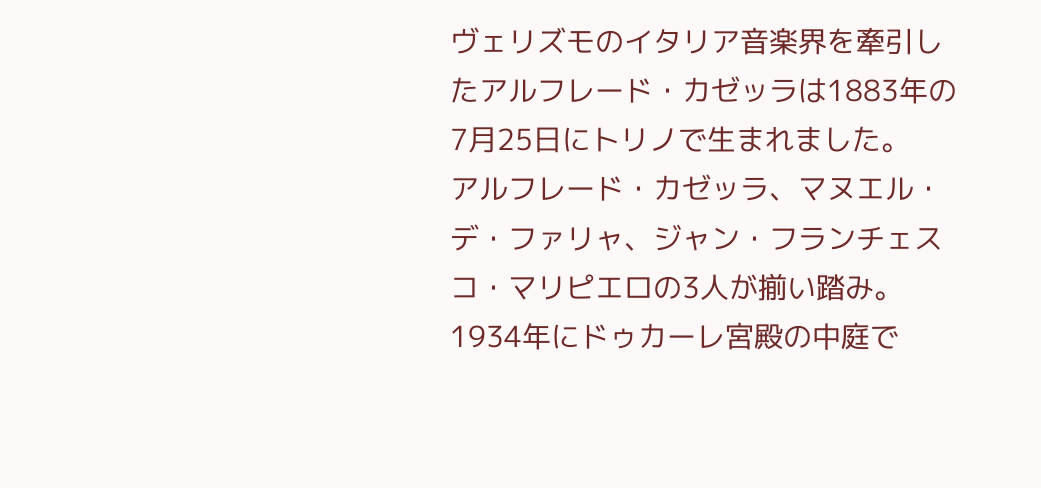ヴェリズモのイタリア音楽界を牽引したアルフレード・カゼッラは1883年の7月25日にトリノで生まれました。
アルフレード・カゼッラ、マヌエル・デ・ファリャ、ジャン・フランチェスコ・マリピエロの3人が揃い踏み。1934年にドゥカーレ宮殿の中庭で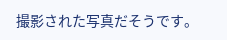撮影された写真だそうです。